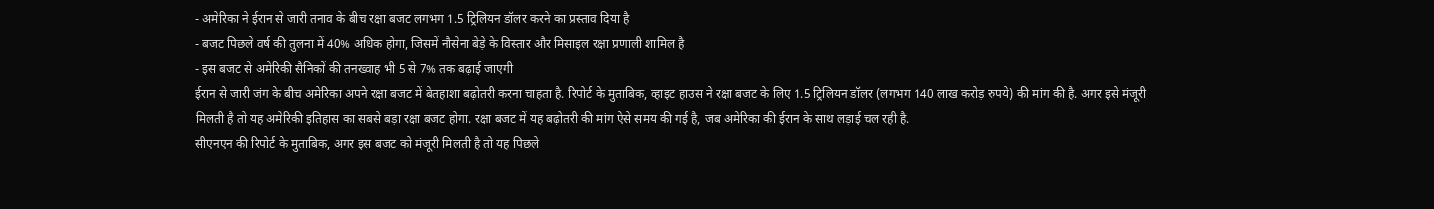- अमेरिका ने ईरान से जारी तनाव के बीच रक्षा बजट लगभग 1.5 ट्रिलियन डॉलर करने का प्रस्ताव दिया है
- बजट पिछले वर्ष की तुलना में 40% अधिक होगा, जिसमें नौसेना बेड़े के विस्तार और मिसाइल रक्षा प्रणाली शामिल है
- इस बजट से अमेरिकी सैनिकों की तनख्वाह भी 5 से 7% तक बढ़ाई जाएगी
ईरान से जारी जंग के बीच अमेरिका अपने रक्षा बजट में बेतहाशा बढ़ोतरी करना चाहता है. रिपोर्ट के मुताबिक, व्हाइट हाउस ने रक्षा बजट के लिए 1.5 ट्रिलियन डॉलर (लगभग 140 लाख करोड़ रुपये) की मांग की है. अगर इसे मंजूरी मिलती है तो यह अमेरिकी इतिहास का सबसे बड़ा रक्षा बजट होगा. रक्षा बजट में यह बढ़ोतरी की मांग ऐसे समय की गई है, जब अमेरिका की ईरान के साथ लड़ाई चल रही है.
सीएनएन की रिपोर्ट के मुताबिक, अगर इस बजट को मंजूरी मिलती है तो यह पिछले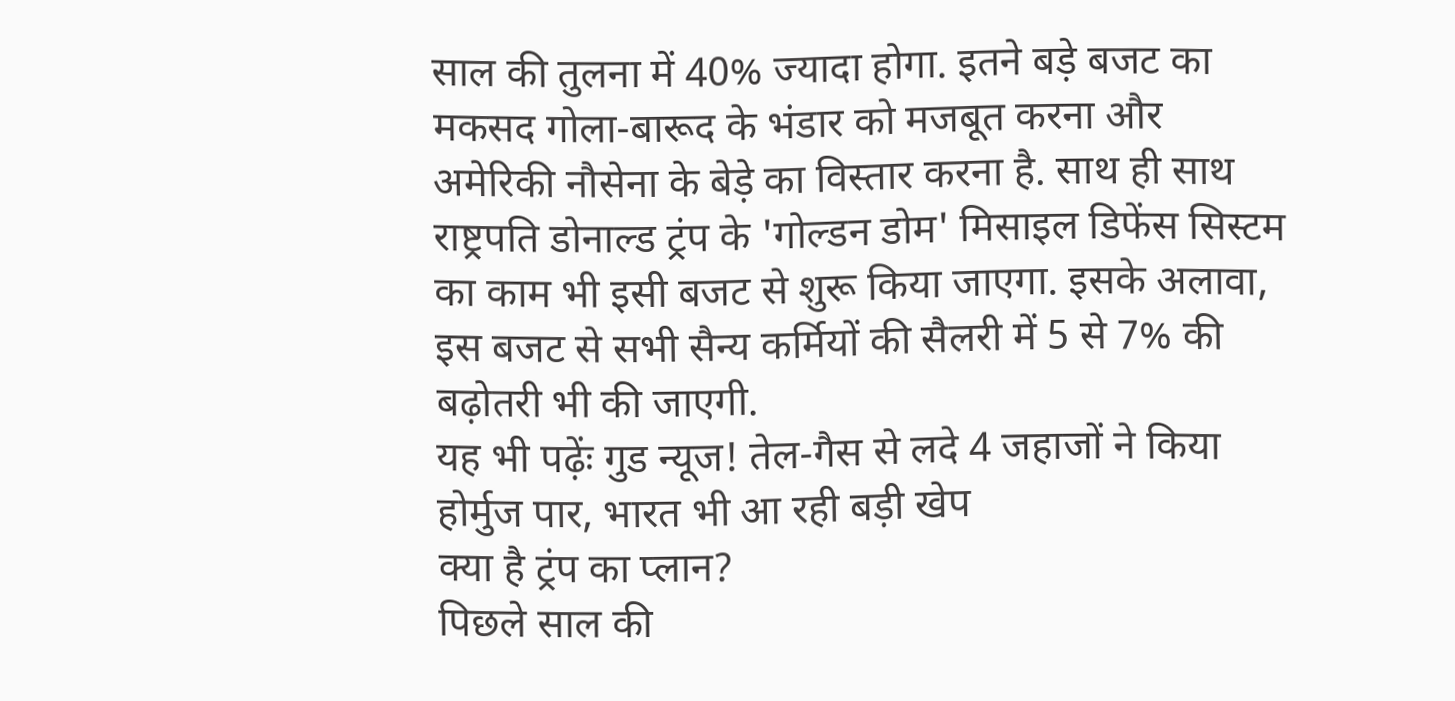साल की तुलना में 40% ज्यादा होगा. इतने बड़े बजट का मकसद गोला-बारूद के भंडार को मजबूत करना और अमेरिकी नौसेना के बेड़े का विस्तार करना है. साथ ही साथ राष्ट्रपति डोनाल्ड ट्रंप के 'गोल्डन डोम' मिसाइल डिफेंस सिस्टम का काम भी इसी बजट से शुरू किया जाएगा. इसके अलावा, इस बजट से सभी सैन्य कर्मियों की सैलरी में 5 से 7% की बढ़ोतरी भी की जाएगी.
यह भी पढ़ेंः गुड न्यूज! तेल-गैस से लदे 4 जहाजों ने किया होर्मुज पार, भारत भी आ रही बड़ी खेप
क्या है ट्रंप का प्लान?
पिछले साल की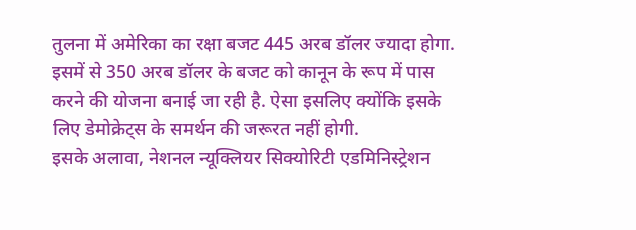तुलना में अमेरिका का रक्षा बजट 445 अरब डॉलर ज्यादा होगा. इसमें से 350 अरब डॉलर के बजट को कानून के रूप में पास करने की योजना बनाई जा रही है. ऐसा इसलिए क्योंकि इसके लिए डेमोक्रेट्स के समर्थन की जरूरत नहीं होगी.
इसके अलावा, नेशनल न्यूक्लियर सिक्योरिटी एडमिनिस्ट्रेशन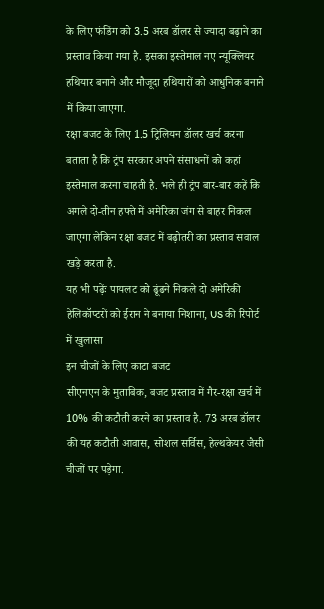के लिए फंडिंग को 3.5 अरब डॉलर से ज्यादा बढ़ाने का प्रस्ताव किया गया है. इसका इस्तेमाल नए न्यूक्लियर हथियार बनाने और मौजूदा हथियारों को आधुनिक बनाने में किया जाएगा.
रक्षा बजट के लिए 1.5 ट्रिलियन डॉलर खर्च करना बताता है कि ट्रंप सरकार अपने संसाधनों को कहां इस्तेमाल करना चाहती है. भले ही ट्रंप बार-बार कहें कि अगले दो-तीन हफ्ते में अमेरिका जंग से बाहर निकल जाएगा लेकिन रक्षा बजट में बढ़ोतरी का प्रस्ताव सवाल खड़े करता है.
यह भी पढ़ेंः पायलट को ढूंढने निकले दो अमेरिकी हेलिकॉप्टरों को ईरान ने बनाया निशाना, US की रिपोर्ट में खुलासा
इन चीजों के लिए काटा बजट
सीएनएन के मुताबिक, बजट प्रस्ताव में गैर-रक्षा खर्च में 10% की कटौती करने का प्रस्ताव है. 73 अरब डॉलर की यह कटौती आवास, सोशल सर्विस, हेल्थकेयर जैसी चीजों पर पड़ेगा.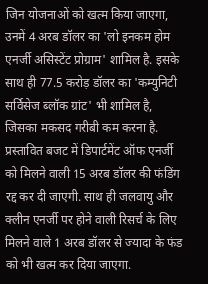जिन योजनाओं को खत्म किया जाएगा, उनमें 4 अरब डॉलर का 'लो इनकम होम एनर्जी असिस्टेंट प्रोग्राम' शामिल है. इसके साथ ही 77.5 करोड़ डॉलर का 'कम्युनिटी सर्विसेज ब्लॉक ग्रांट' भी शामिल है, जिसका मकसद गरीबी कम करना है.
प्रस्तावित बजट में डिपार्टमेंट ऑफ एनर्जी को मिलने वाली 15 अरब डॉलर की फंडिंग रद्द कर दी जाएगी. साथ ही जलवायु और क्लीन एनर्जी पर होने वाली रिसर्च के लिए मिलने वाले 1 अरब डॉलर से ज्यादा के फंड को भी खत्म कर दिया जाएगा.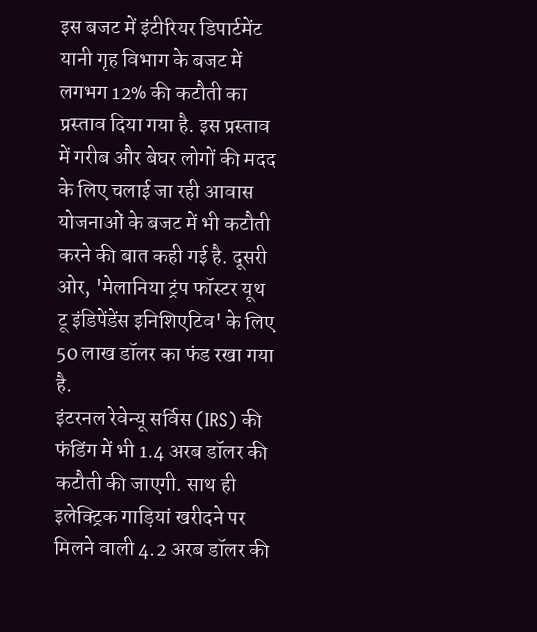इस बजट में इंटीरियर डिपार्टमेंट यानी गृह विभाग के बजट में लगभग 12% की कटौती का प्रस्ताव दिया गया है. इस प्रस्ताव में गरीब और बेघर लोगों की मदद के लिए चलाई जा रही आवास योजनाओं के बजट में भी कटौती करने की बात कही गई है. दूसरी ओर, 'मेलानिया ट्रंप फॉस्टर यूथ टू इंडिपेंडेंस इनिशिएटिव' के लिए 50 लाख डॉलर का फंड रखा गया है.
इंटरनल रेवेन्यू सर्विस (IRS) की फंडिंग में भी 1.4 अरब डॉलर की कटौती की जाएगी. साथ ही इलेक्ट्रिक गाड़ियां खरीदने पर मिलने वाली 4.2 अरब डॉलर की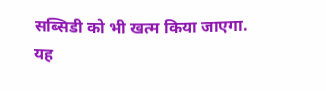सब्सिडी को भी खत्म किया जाएगा.
यह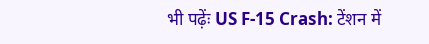भी पढ़ेंः US F-15 Crash: टेंशन में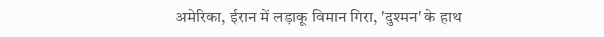अमेरिका, ईरान में लड़ाकू विमान गिरा, 'दुश्मन' के हाथ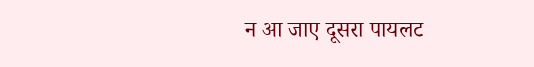न आ जाए दूसरा पायलट